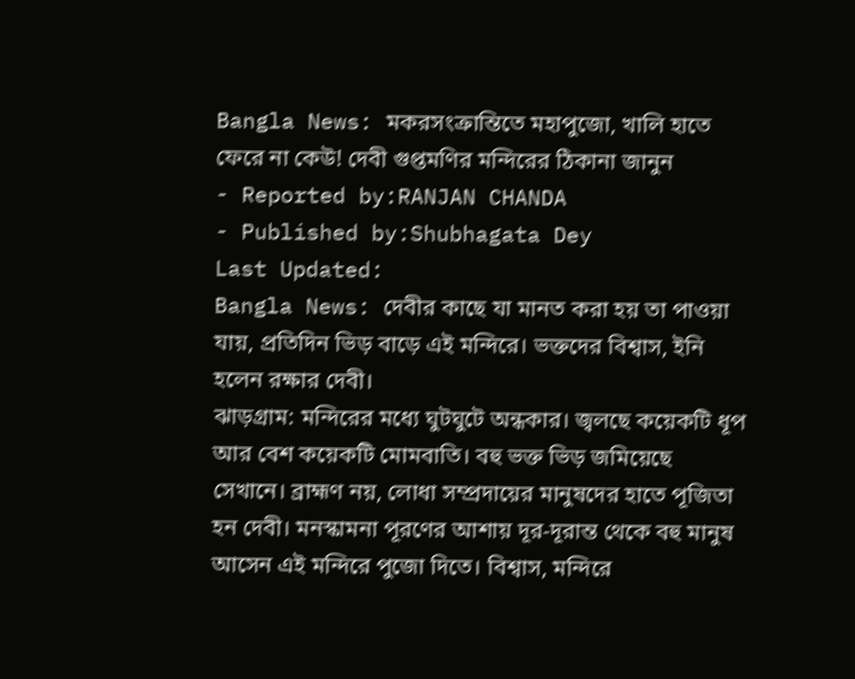Bangla News: মকরসংক্রান্তিতে মহাপুজো, খালি হাতে ফেরে না কেউ! দেবী গুপ্তমণির মন্দিরের ঠিকানা জানুন
- Reported by:RANJAN CHANDA
- Published by:Shubhagata Dey
Last Updated:
Bangla News: দেবীর কাছে যা মানত করা হয় তা পাওয়া যায়, প্রতিদিন ভিড় বাড়ে এই মন্দিরে। ভক্তদের বিশ্বাস, ইনি হলেন রক্ষার দেবী।
ঝাড়গ্রাম: মন্দিরের মধ্যে ঘুটঘুটে অন্ধকার। জ্বলছে কয়েকটি ধূপ আর বেশ কয়েকটি মোমবাতি। বহু ভক্ত ভিড় জমিয়েছে সেখানে। ব্রাহ্মণ নয়, লোধা সম্প্রদায়ের মানুষদের হাতে পূজিতা হন দেবী। মনস্কামনা পূরণের আশায় দূর-দূরান্ত থেকে বহু মানুষ আসেন এই মন্দিরে পুজো দিতে। বিশ্বাস, মন্দিরে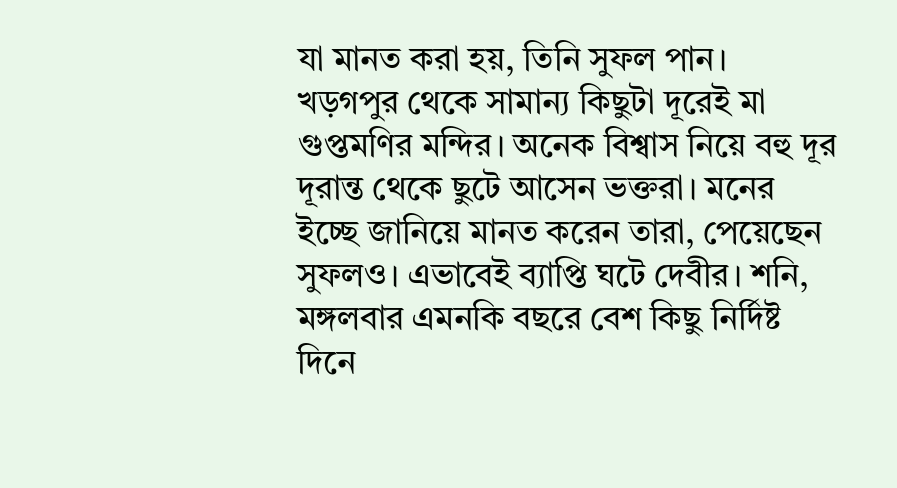যা মানত করা হয়, তিনি সুফল পান।
খড়গপুর থেকে সামান্য কিছুটা দূরেই মা গুপ্তমণির মন্দির। অনেক বিশ্বাস নিয়ে বহু দূর দূরান্ত থেকে ছুটে আসেন ভক্তরা। মনের ইচ্ছে জানিয়ে মানত করেন তারা, পেয়েছেন সুফলও। এভাবেই ব্যাপ্তি ঘটে দেবীর। শনি, মঙ্গলবার এমনকি বছরে বেশ কিছু নির্দিষ্ট দিনে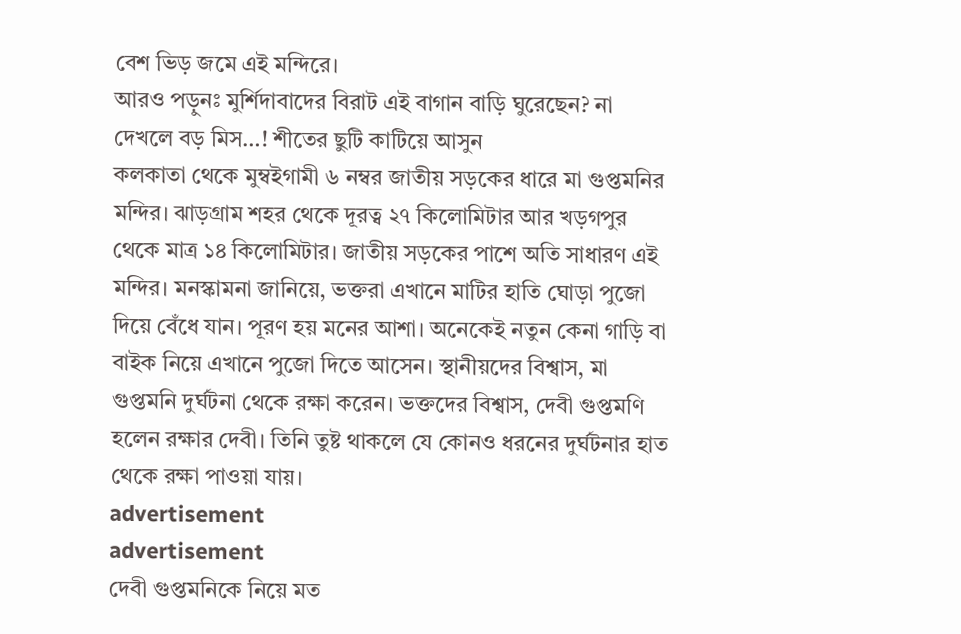বেশ ভিড় জমে এই মন্দিরে।
আরও পড়ুনঃ মুর্শিদাবাদের বিরাট এই বাগান বাড়ি ঘুরেছেন? না দেখলে বড় মিস…! শীতের ছুটি কাটিয়ে আসুন
কলকাতা থেকে মুম্বইগামী ৬ নম্বর জাতীয় সড়কের ধারে মা গুপ্তমনির মন্দির। ঝাড়গ্রাম শহর থেকে দূরত্ব ২৭ কিলোমিটার আর খড়গপুর থেকে মাত্র ১৪ কিলোমিটার। জাতীয় সড়কের পাশে অতি সাধারণ এই মন্দির। মনস্কামনা জানিয়ে, ভক্তরা এখানে মাটির হাতি ঘোড়া পুজো দিয়ে বেঁধে যান। পূরণ হয় মনের আশা। অনেকেই নতুন কেনা গাড়ি বা বাইক নিয়ে এখানে পুজো দিতে আসেন। স্থানীয়দের বিশ্বাস, মা গুপ্তমনি দুর্ঘটনা থেকে রক্ষা করেন। ভক্তদের বিশ্বাস, দেবী গুপ্তমণি হলেন রক্ষার দেবী। তিনি তুষ্ট থাকলে যে কোনও ধরনের দুর্ঘটনার হাত থেকে রক্ষা পাওয়া যায়।
advertisement
advertisement
দেবী গুপ্তমনিকে নিয়ে মত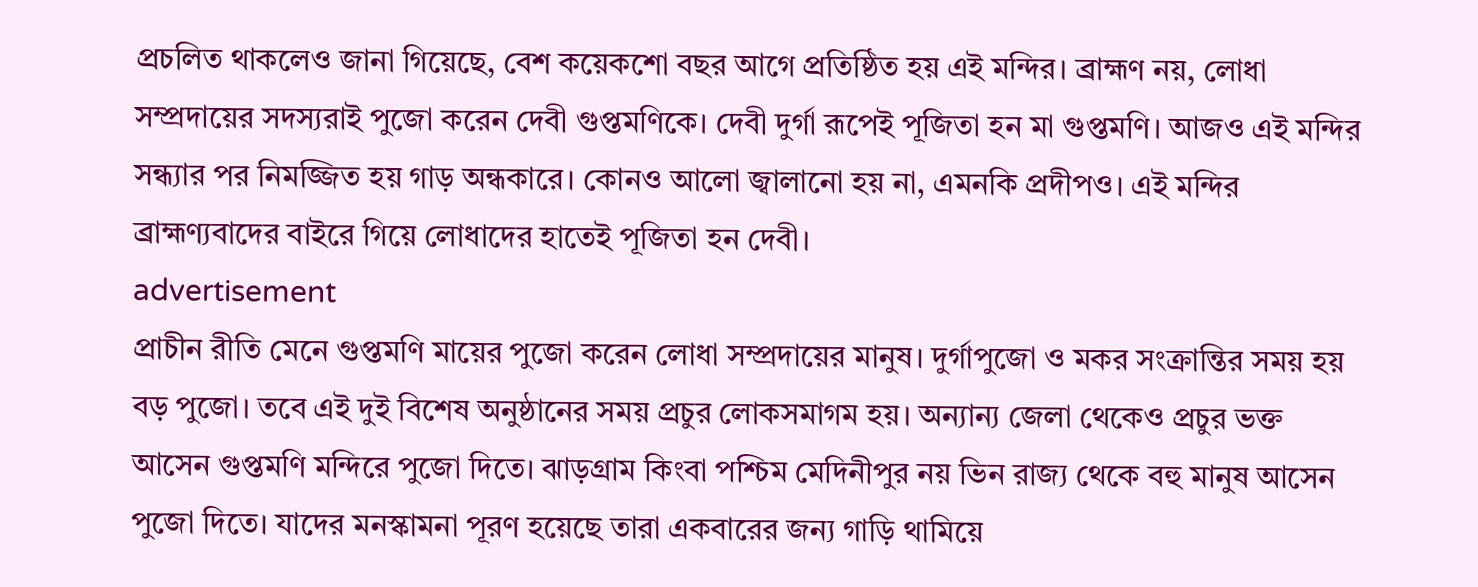প্রচলিত থাকলেও জানা গিয়েছে, বেশ কয়েকশো বছর আগে প্রতিষ্ঠিত হয় এই মন্দির। ব্রাহ্মণ নয়, লোধা সম্প্রদায়ের সদস্যরাই পুজো করেন দেবী গুপ্তমণিকে। দেবী দুর্গা রূপেই পূজিতা হন মা গুপ্তমণি। আজও এই মন্দির সন্ধ্যার পর নিমজ্জিত হয় গাড় অন্ধকারে। কোনও আলো জ্বালানো হয় না, এমনকি প্রদীপও। এই মন্দির ব্রাহ্মণ্যবাদের বাইরে গিয়ে লোধাদের হাতেই পূজিতা হন দেবী।
advertisement
প্রাচীন রীতি মেনে গুপ্তমণি মায়ের পুজো করেন লোধা সম্প্রদায়ের মানুষ। দুর্গাপুজো ও মকর সংক্রান্তির সময় হয় বড় পুজো। তবে এই দুই বিশেষ অনুষ্ঠানের সময় প্রচুর লোকসমাগম হয়। অন্যান্য জেলা থেকেও প্রচুর ভক্ত আসেন গুপ্তমণি মন্দিরে পুজো দিতে। ঝাড়গ্রাম কিংবা পশ্চিম মেদিনীপুর নয় ভিন রাজ্য থেকে বহু মানুষ আসেন পুজো দিতে। যাদের মনস্কামনা পূরণ হয়েছে তারা একবারের জন্য গাড়ি থামিয়ে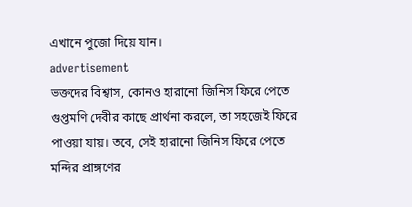এখানে পুজো দিয়ে যান।
advertisement
ভক্তদের বিশ্বাস, কোনও হারানো জিনিস ফিরে পেতে গুপ্তমণি দেবীর কাছে প্রার্থনা করলে, তা সহজেই ফিরে পাওয়া যায়। তবে, সেই হারানো জিনিস ফিরে পেতে মন্দির প্রাঙ্গণের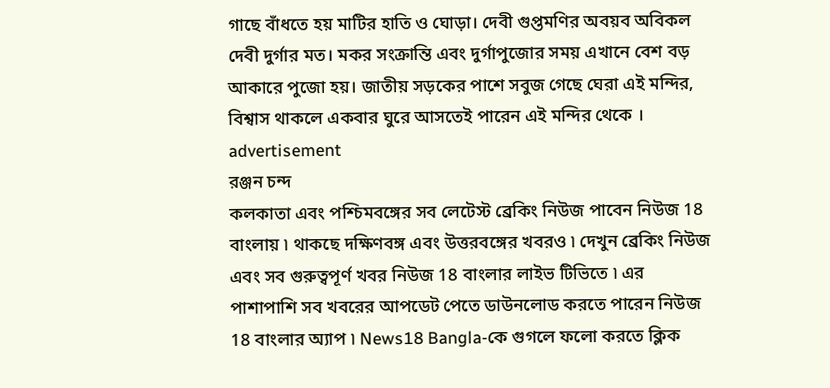গাছে বাঁধতে হয় মাটির হাতি ও ঘোড়া। দেবী গুপ্তমণির অবয়ব অবিকল দেবী দুর্গার মত। মকর সংক্রান্তি এবং দুর্গাপুজোর সময় এখানে বেশ বড় আকারে পুজো হয়। জাতীয় সড়কের পাশে সবুজ গেছে ঘেরা এই মন্দির, বিশ্বাস থাকলে একবার ঘুরে আসতেই পারেন এই মন্দির থেকে ।
advertisement
রঞ্জন চন্দ
কলকাতা এবং পশ্চিমবঙ্গের সব লেটেস্ট ব্রেকিং নিউজ পাবেন নিউজ 18 বাংলায় ৷ থাকছে দক্ষিণবঙ্গ এবং উত্তরবঙ্গের খবরও ৷ দেখুন ব্রেকিং নিউজ এবং সব গুরুত্বপূর্ণ খবর নিউজ 18 বাংলার লাইভ টিভিতে ৷ এর পাশাপাশি সব খবরের আপডেট পেতে ডাউনলোড করতে পারেন নিউজ 18 বাংলার অ্যাপ ৷ News18 Bangla-কে গুগলে ফলো করতে ক্লিক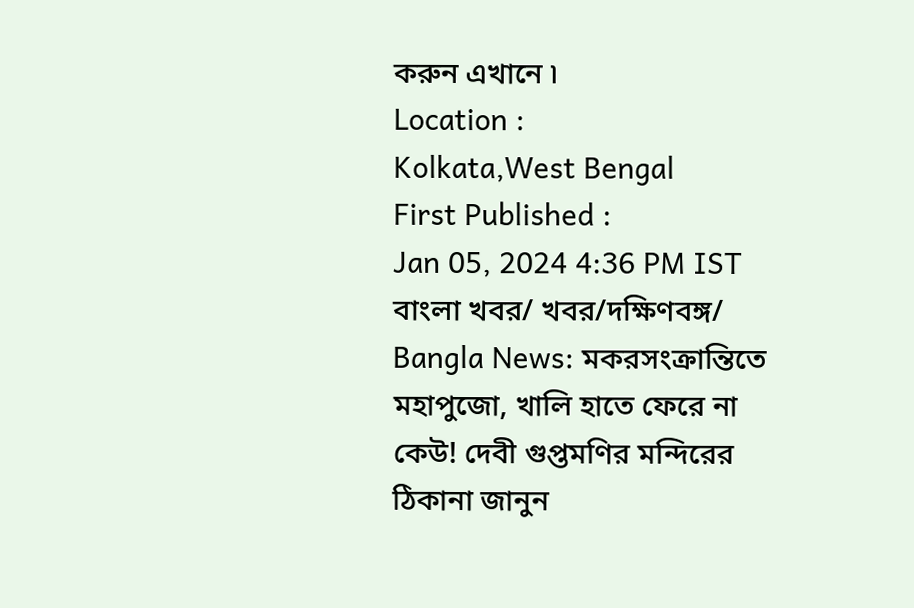করুন এখানে ৷
Location :
Kolkata,West Bengal
First Published :
Jan 05, 2024 4:36 PM IST
বাংলা খবর/ খবর/দক্ষিণবঙ্গ/
Bangla News: মকরসংক্রান্তিতে মহাপুজো, খালি হাতে ফেরে না কেউ! দেবী গুপ্তমণির মন্দিরের ঠিকানা জানুন